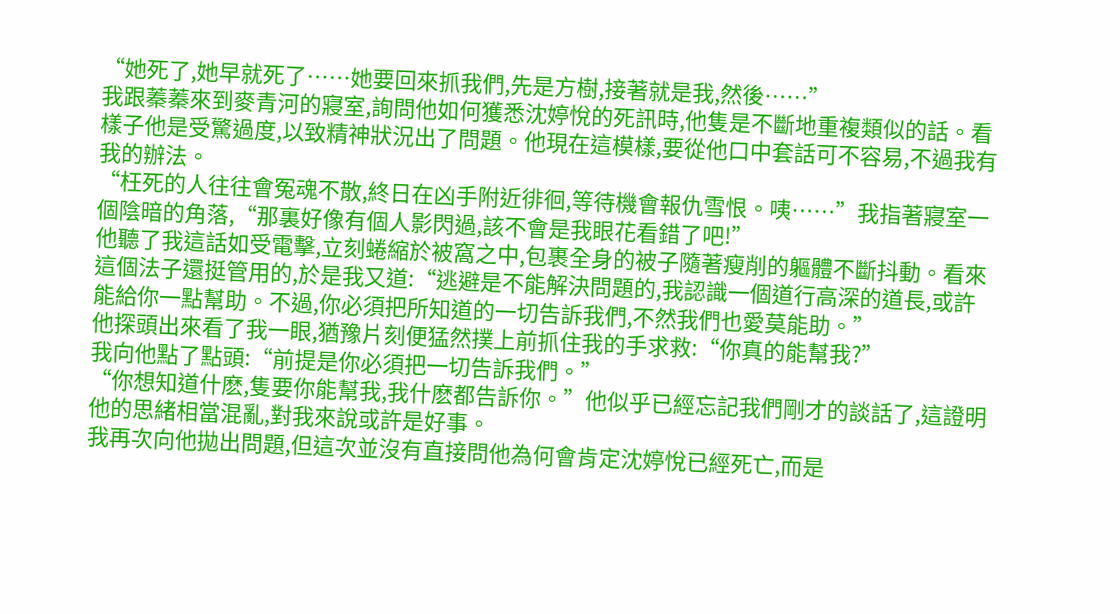“她死了,她早就死了……她要回來抓我們,先是方樹,接著就是我,然後……”
我跟蓁蓁來到麥青河的寢室,詢問他如何獲悉沈婷悅的死訊時,他隻是不斷地重複類似的話。看樣子他是受驚過度,以致精神狀況出了問題。他現在這模樣,要從他口中套話可不容易,不過我有我的辦法。
“枉死的人往往會冤魂不散,終日在凶手附近徘徊,等待機會報仇雪恨。咦……”我指著寢室一個陰暗的角落,“那裏好像有個人影閃過,該不會是我眼花看錯了吧!”
他聽了我這話如受電擊,立刻蜷縮於被窩之中,包裹全身的被子隨著瘦削的軀體不斷抖動。看來這個法子還挺管用的,於是我又道:“逃避是不能解決問題的,我認識一個道行高深的道長,或許能給你一點幫助。不過,你必須把所知道的一切告訴我們,不然我們也愛莫能助。”
他探頭出來看了我一眼,猶豫片刻便猛然撲上前抓住我的手求救:“你真的能幫我?”
我向他點了點頭:“前提是你必須把一切告訴我們。”
“你想知道什麽,隻要你能幫我,我什麽都告訴你。”他似乎已經忘記我們剛才的談話了,這證明他的思緒相當混亂,對我來說或許是好事。
我再次向他拋出問題,但這次並沒有直接問他為何會肯定沈婷悅已經死亡,而是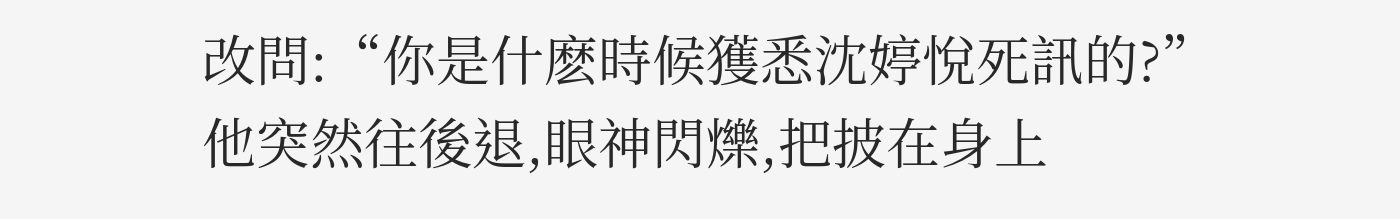改問:“你是什麽時候獲悉沈婷悅死訊的?”
他突然往後退,眼神閃爍,把披在身上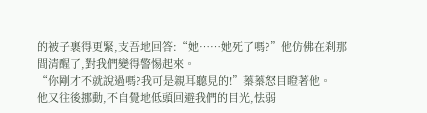的被子裹得更緊,支吾地回答:“她……她死了嗎?”他仿佛在刹那間清醒了,對我們變得警惕起來。
“你剛才不就說過嗎?我可是親耳聽見的!”蓁蓁怒目瞪著他。
他又往後挪動,不自覺地低頭回避我們的目光,怯弱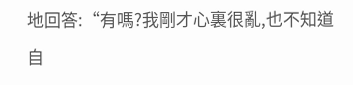地回答:“有嗎?我剛才心裏很亂,也不知道自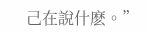己在說什麽。”